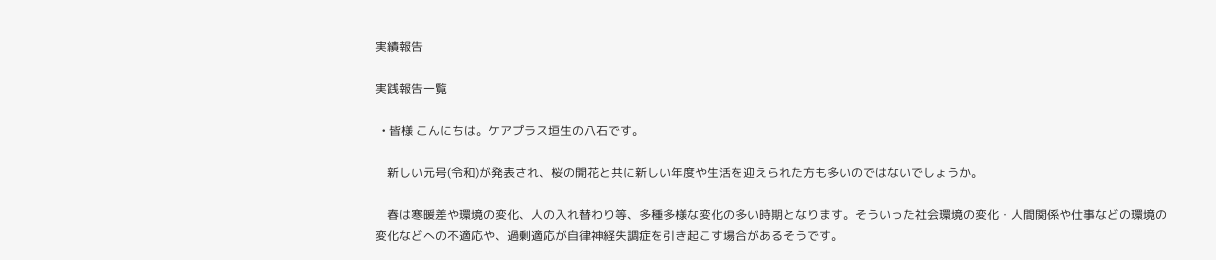実績報告

実践報告一覧

  • 皆様 こんにちは。ケアプラス垣生の八石です。

    新しい元号(令和)が発表され、桜の開花と共に新しい年度や生活を迎えられた方も多いのではないでしょうか。

    春は寒暖差や環境の変化、人の入れ替わり等、多種多様な変化の多い時期となります。そういった社会環境の変化・人間関係や仕事などの環境の変化などへの不適応や、過剰適応が自律神経失調症を引き起こす場合があるそうです。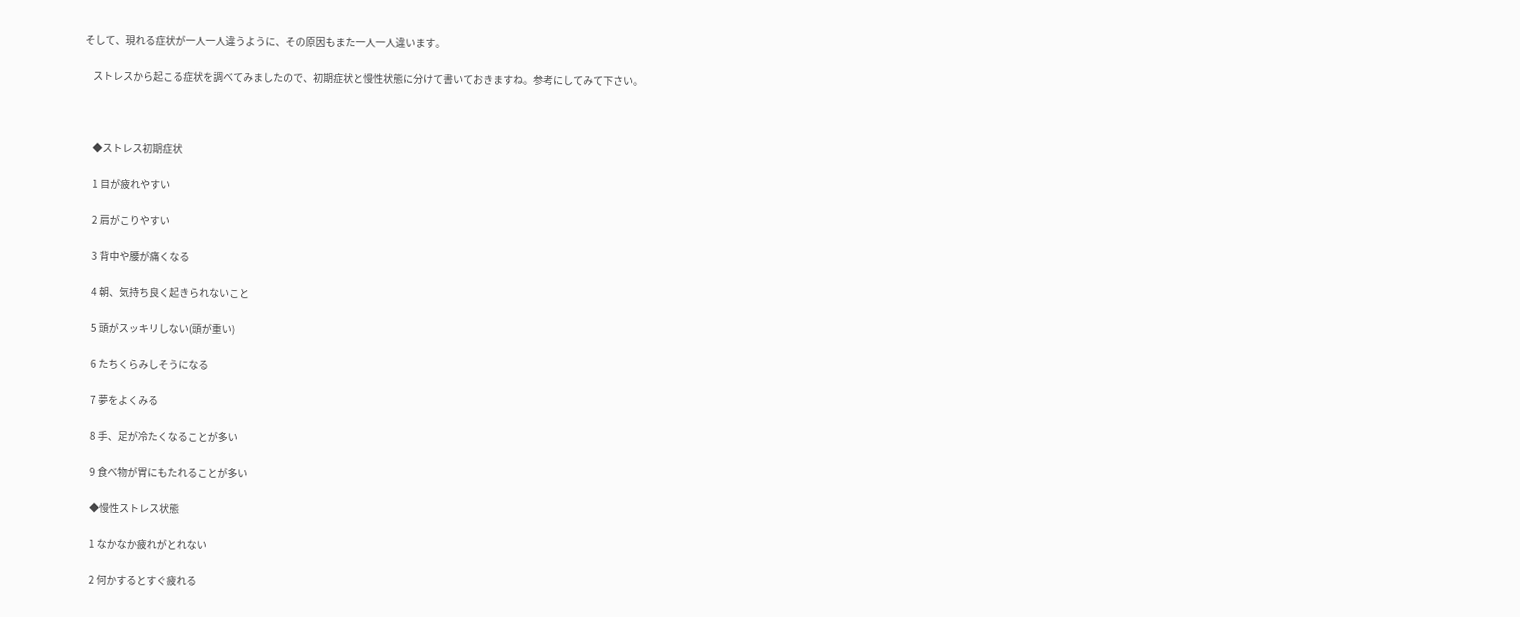そして、現れる症状が一人一人違うように、その原因もまた一人一人違います。

    ストレスから起こる症状を調べてみましたので、初期症状と慢性状態に分けて書いておきますね。参考にしてみて下さい。



    ◆ストレス初期症状

    1 目が疲れやすい

    2 肩がこりやすい

    3 背中や腰が痛くなる

    4 朝、気持ち良く起きられないこと

    5 頭がスッキリしない(頭が重い)

    6 たちくらみしそうになる

    7 夢をよくみる

    8 手、足が冷たくなることが多い

    9 食べ物が胃にもたれることが多い

    ◆慢性ストレス状態

    1 なかなか疲れがとれない

    2 何かするとすぐ疲れる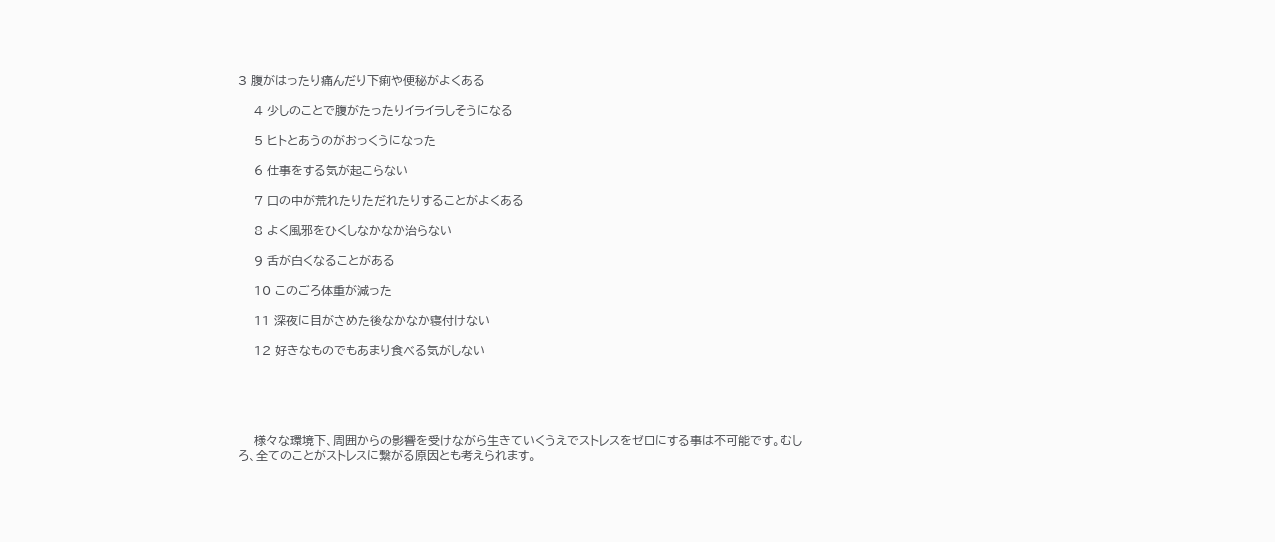3 腹がはったり痛んだり下痢や便秘がよくある

    4 少しのことで腹がたったりイライラしそうになる

    5 ヒトとあうのがおっくうになった

    6 仕事をする気が起こらない

    7 口の中が荒れたりただれたりすることがよくある

    8 よく風邪をひくしなかなか治らない

    9 舌が白くなることがある

    10 このごろ体重が減った

    11 深夜に目がさめた後なかなか寝付けない

    12 好きなものでもあまり食べる気がしない





    様々な環境下、周囲からの影響を受けながら生きていくうえでストレスをゼロにする事は不可能です。むしろ、全てのことがストレスに繋がる原因とも考えられます。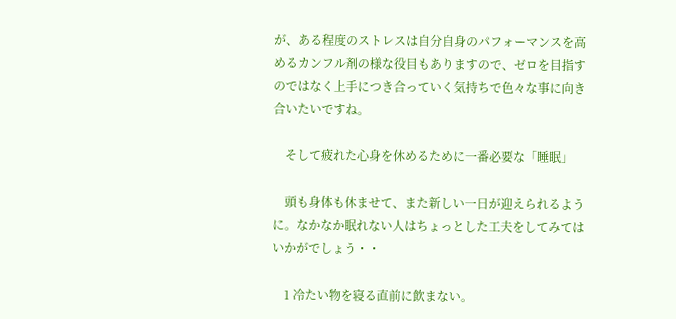が、ある程度のストレスは自分自身のパフォーマンスを高めるカンフル剤の様な役目もありますので、ゼロを目指すのではなく上手につき合っていく気持ちで色々な事に向き合いたいですね。

    そして疲れた心身を休めるために一番必要な「睡眠」

    頭も身体も休ませて、また新しい一日が迎えられるように。なかなか眠れない人はちょっとした工夫をしてみてはいかがでしょう・・

    1 冷たい物を寝る直前に飲まない。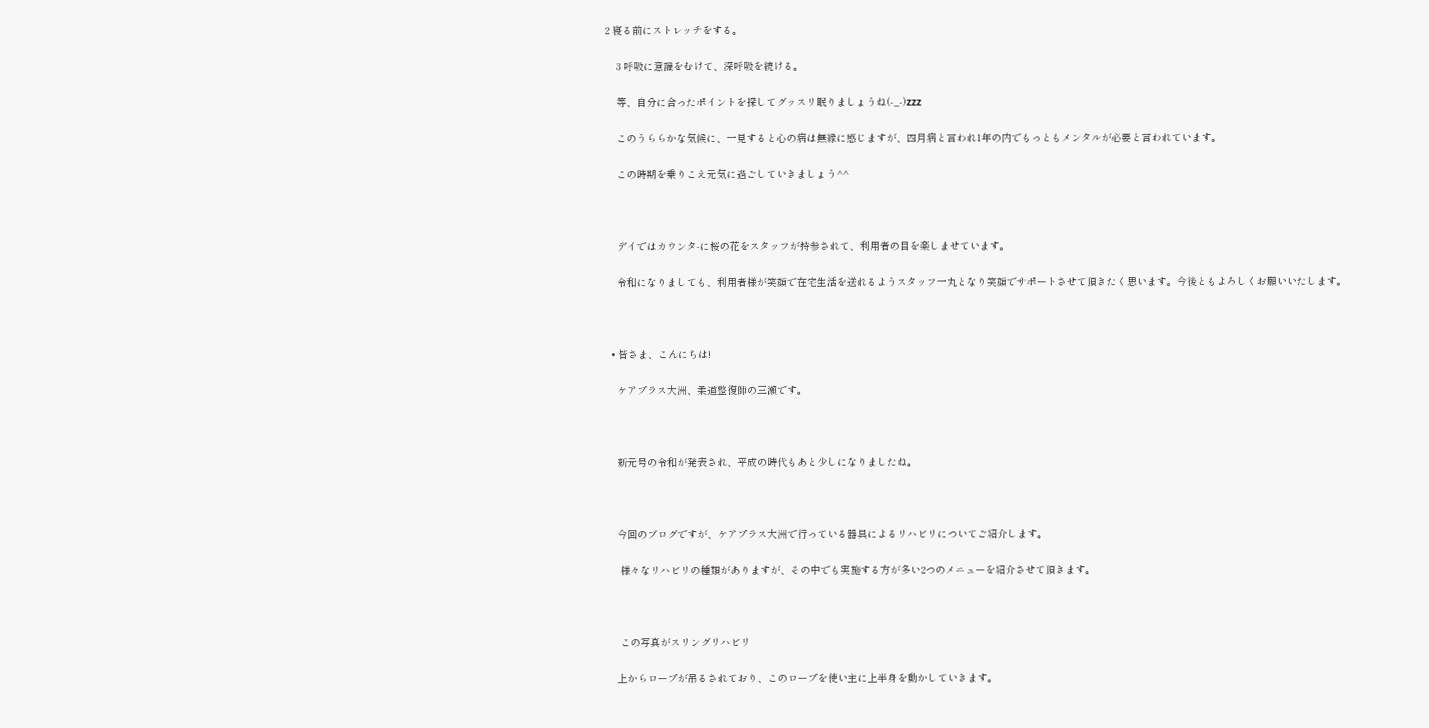2 寝る前にストレッチをする。

    3 呼吸に意識をむけて、深呼吸を続ける。

    等、自分に合ったポイントを探してグッスリ眠りましょうね(-_-)zzz

    このうららかな気候に、一見すると心の病は無縁に感じますが、四月病と言われ1年の内でもっともメンタルが必要と言われています。

    この時期を乗りこえ元気に過ごしていきましょう^^



    デイではカウンタ-に桜の花をスタッフが持参されて、利用者の目を楽しませています。

    令和になりましても、利用者様が笑顔で在宅生活を送れるようスタッフ一丸となり笑顔でサポートさせて頂きたく思います。今後ともよろしくお願いいたします。



  • 皆さま、こんにちは!

    ケアプラス大洲、柔道整復師の三瀬です。



    新元号の令和が発表され、平成の時代もあと少しになりましたね。



    今回のブログですが、ケアプラス大洲で行っている器具によるリハビリについてご紹介します。

     様々なリハビリの種類がありますが、その中でも実施する方が多い2つのメニューを紹介させて頂きます。



     この写真がスリングリハビリ

    上からロープが吊るされており、このロープを使い主に上半身を動かしていきます。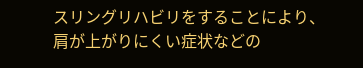スリングリハビリをすることにより、肩が上がりにくい症状などの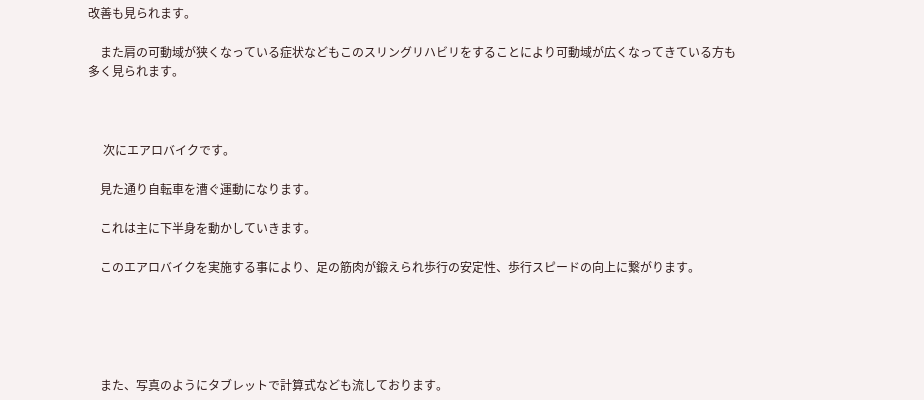改善も見られます。

    また肩の可動域が狭くなっている症状などもこのスリングリハビリをすることにより可動域が広くなってきている方も多く見られます。



     次にエアロバイクです。

    見た通り自転車を漕ぐ運動になります。

    これは主に下半身を動かしていきます。

    このエアロバイクを実施する事により、足の筋肉が鍛えられ歩行の安定性、歩行スピードの向上に繋がります。





    また、写真のようにタブレットで計算式なども流しております。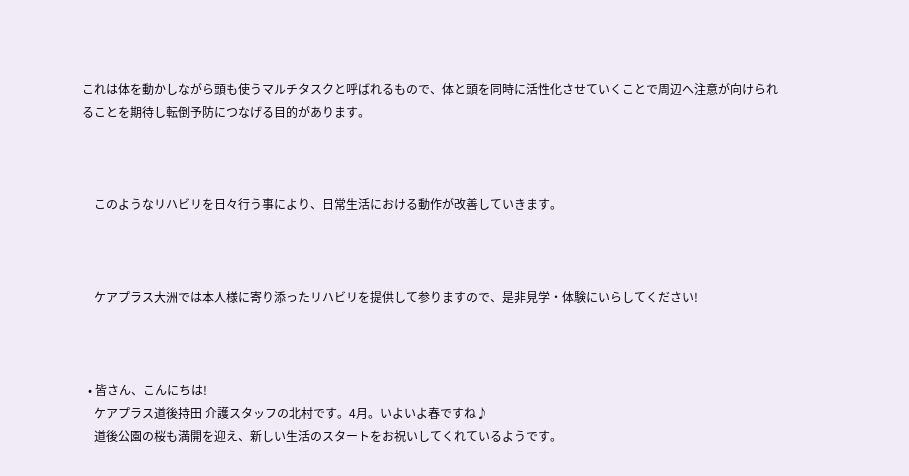これは体を動かしながら頭も使うマルチタスクと呼ばれるもので、体と頭を同時に活性化させていくことで周辺へ注意が向けられることを期待し転倒予防につなげる目的があります。



    このようなリハビリを日々行う事により、日常生活における動作が改善していきます。



    ケアプラス大洲では本人様に寄り添ったリハビリを提供して参りますので、是非見学・体験にいらしてください!



  • 皆さん、こんにちは!
    ケアプラス道後持田 介護スタッフの北村です。4月。いよいよ春ですね♪
    道後公園の桜も満開を迎え、新しい生活のスタートをお祝いしてくれているようです。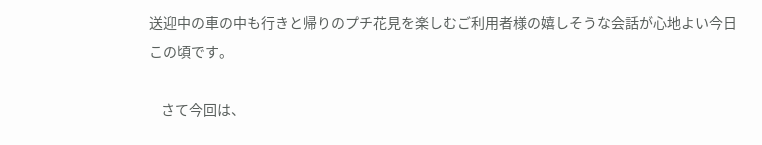送迎中の車の中も行きと帰りのプチ花見を楽しむご利用者様の嬉しそうな会話が心地よい今日この頃です。

    さて今回は、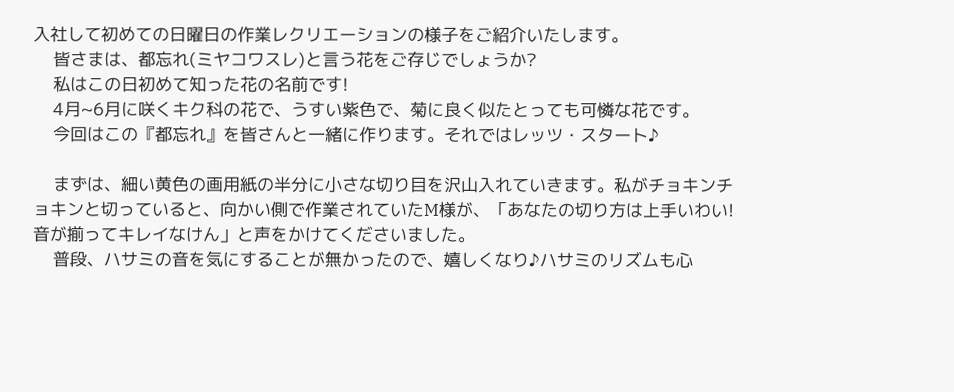入社して初めての日曜日の作業レクリエーションの様子をご紹介いたします。
    皆さまは、都忘れ(ミヤコワスレ)と言う花をご存じでしょうか?
    私はこの日初めて知った花の名前です!
    4月~6月に咲くキク科の花で、うすい紫色で、菊に良く似たとっても可憐な花です。
    今回はこの『都忘れ』を皆さんと一緒に作ります。それではレッツ・スタート♪

    まずは、細い黄色の画用紙の半分に小さな切り目を沢山入れていきます。私がチョキンチョキンと切っていると、向かい側で作業されていたM様が、「あなたの切り方は上手いわい!音が揃ってキレイなけん」と声をかけてくださいました。
    普段、ハサミの音を気にすることが無かったので、嬉しくなり♪ハサミのリズムも心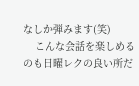なしか弾みます(笑)
    こんな会話を楽しめるのも日曜レクの良い所だ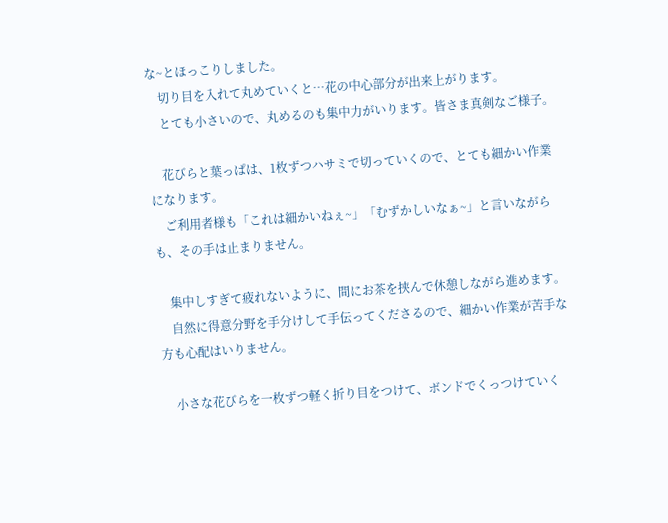な~とほっこりしました。
    切り目を入れて丸めていくと…花の中心部分が出来上がります。
    とても小さいので、丸めるのも集中力がいります。皆さま真剣なご様子。

    花びらと葉っぱは、1枚ずつハサミで切っていくので、とても細かい作業になります。
    ご利用者様も「これは細かいねぇ~」「むずかしいなぁ~」と言いながらも、その手は止まりません。

    集中しすぎて疲れないように、間にお茶を挟んで休憩しながら進めます。
    自然に得意分野を手分けして手伝ってくださるので、細かい作業が苦手な方も心配はいりません。

    小さな花びらを一枚ずつ軽く折り目をつけて、ボンドでくっつけていく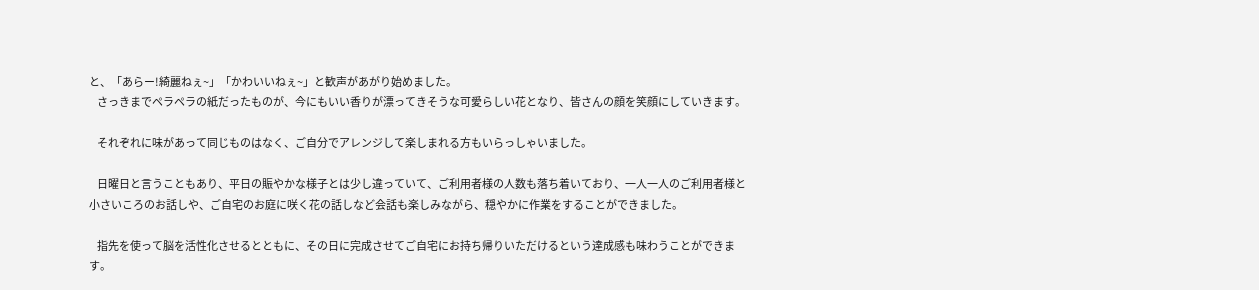と、「あらー!綺麗ねぇ~」「かわいいねぇ~」と歓声があがり始めました。
    さっきまでペラペラの紙だったものが、今にもいい香りが漂ってきそうな可愛らしい花となり、皆さんの顔を笑顔にしていきます。

    それぞれに味があって同じものはなく、ご自分でアレンジして楽しまれる方もいらっしゃいました。

    日曜日と言うこともあり、平日の賑やかな様子とは少し違っていて、ご利用者様の人数も落ち着いており、一人一人のご利用者様と小さいころのお話しや、ご自宅のお庭に咲く花の話しなど会話も楽しみながら、穏やかに作業をすることができました。

    指先を使って脳を活性化させるとともに、その日に完成させてご自宅にお持ち帰りいただけるという達成感も味わうことができます。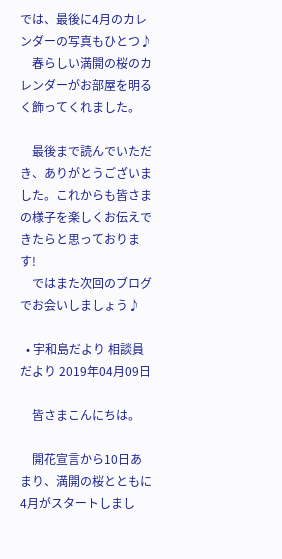では、最後に4月のカレンダーの写真もひとつ♪
    春らしい満開の桜のカレンダーがお部屋を明るく飾ってくれました。

    最後まで読んでいただき、ありがとうございました。これからも皆さまの様子を楽しくお伝えできたらと思っております!
    ではまた次回のブログでお会いしましょう♪

  • 宇和島だより 相談員だより 2019年04月09日

    皆さまこんにちは。

    開花宣言から10日あまり、満開の桜とともに4月がスタートしまし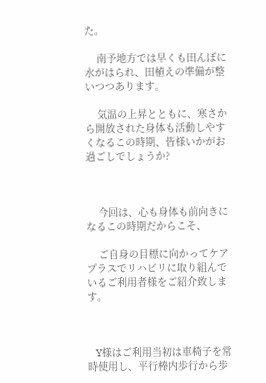た。

    南予地方では早くも田んぼに水がはられ、田植えの準備が整いつつあります。

    気温の上昇とともに、寒さから開放された身体も活動しやすくなるこの時期、皆様いかがお過ごしでしょうか?



    今回は、心も身体も前向きになるこの時期だからこそ、

    ご自身の目標に向かってケアプラスでリハビリに取り組んでいるご利用者様をご紹介致します。



    Y様はご利用当初は車椅子を常時使用し、平行棒内歩行から歩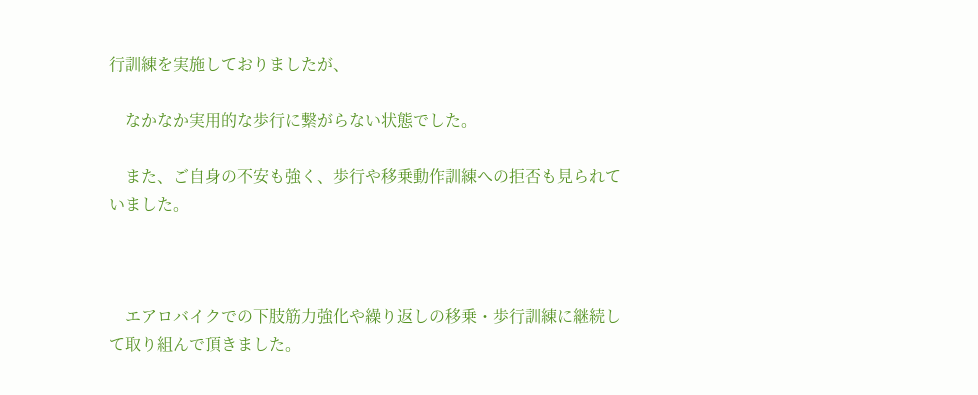行訓練を実施しておりましたが、

    なかなか実用的な歩行に繋がらない状態でした。

    また、ご自身の不安も強く、歩行や移乗動作訓練への拒否も見られていました。



    エアロバイクでの下肢筋力強化や繰り返しの移乗・歩行訓練に継続して取り組んで頂きました。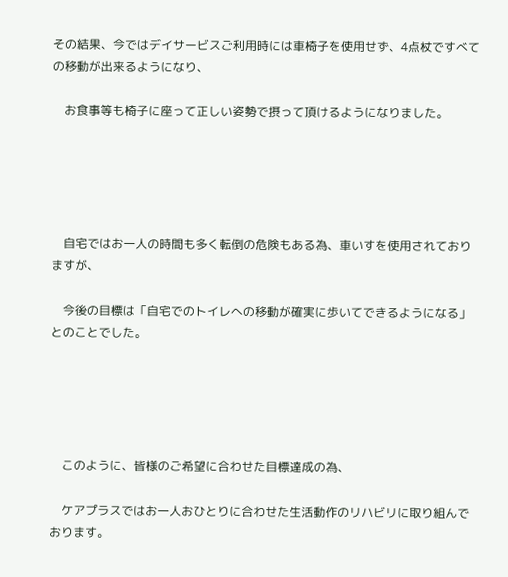その結果、今ではデイサービスご利用時には車椅子を使用せず、4点杖ですべての移動が出来るようになり、

    お食事等も椅子に座って正しい姿勢で摂って頂けるようになりました。





    自宅ではお一人の時間も多く転倒の危険もある為、車いすを使用されておりますが、

    今後の目標は「自宅でのトイレへの移動が確実に歩いてできるようになる」とのことでした。





    このように、皆様のご希望に合わせた目標達成の為、

    ケアプラスではお一人おひとりに合わせた生活動作のリハビリに取り組んでおります。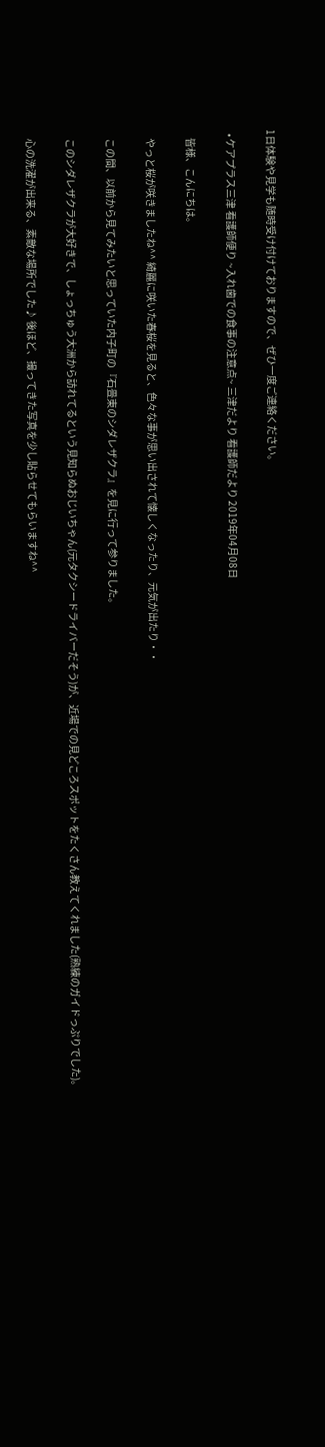1日体験や見学も随時受け付けておりますので、ぜひ一度ご連絡ください。

  • ケアプラス三津 看護師便り ~入れ歯での食事の注意点~ 三津だより 看護師だより 2019年04月08日

    皆様、こんにちは。

    やっと桜が咲きましたね^^ 綺麗に咲いた春桜を見ると、色々な事が思い出されて懐しくなったり、元気が出たり・・

    この間、以前から見てみたいと思っていた内子町の『石畳東のシダレザクラ』を見に行って参りました。

    このシダレザクラが大好きで、しょっちゅう大洲から訪れてるという見知らぬおじいちゃん(元タクシードライバーだそう)が、近場での見どころスポットをたくさん教えてくれました(熟練のガイドっぷりでした)。

    心の洗濯が出来る、素敵な場所でした♪ 後ほど、撮ってきた写真を少し貼らせてもらいますね^^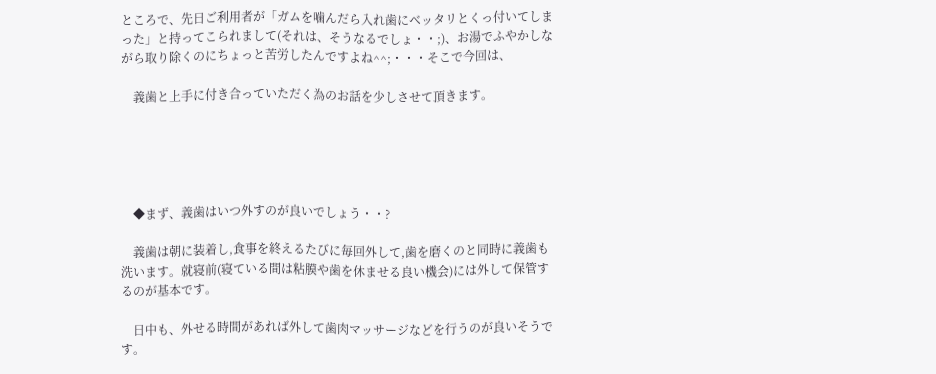ところで、先日ご利用者が「ガムを噛んだら入れ歯にベッタリとくっ付いてしまった」と持ってこられまして(それは、そうなるでしょ・・;)、お湯でふやかしながら取り除くのにちょっと苦労したんですよね^^;・・・そこで今回は、

    義歯と上手に付き合っていただく為のお話を少しさせて頂きます。





    ◆まず、義歯はいつ外すのが良いでしょう・・?

    義歯は朝に装着し,食事を終えるたびに毎回外して,歯を磨くのと同時に義歯も洗います。就寝前(寝ている間は粘膜や歯を休ませる良い機会)には外して保管するのが基本です。

    日中も、外せる時間があれば外して歯肉マッサージなどを行うのが良いそうです。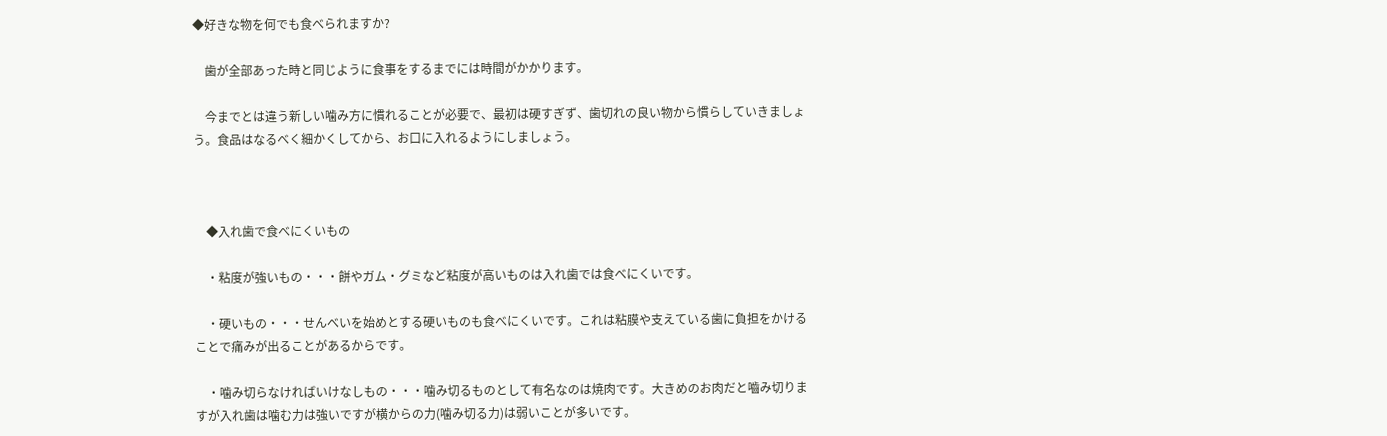◆好きな物を何でも食べられますか?

    歯が全部あった時と同じように食事をするまでには時間がかかります。

    今までとは違う新しい噛み方に慣れることが必要で、最初は硬すぎず、歯切れの良い物から慣らしていきましょう。食品はなるべく細かくしてから、お口に入れるようにしましょう。



    ◆入れ歯で食べにくいもの

    ・粘度が強いもの・・・餅やガム・グミなど粘度が高いものは入れ歯では食べにくいです。

    ・硬いもの・・・せんべいを始めとする硬いものも食べにくいです。これは粘膜や支えている歯に負担をかけることで痛みが出ることがあるからです。

    ・噛み切らなければいけなしもの・・・噛み切るものとして有名なのは焼肉です。大きめのお肉だと嚙み切りますが入れ歯は噛む力は強いですが横からの力(噛み切る力)は弱いことが多いです。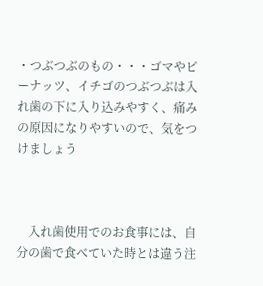・つぶつぶのもの・・・ゴマやピーナッツ、イチゴのつぶつぶは入れ歯の下に入り込みやすく、痛みの原因になりやすいので、気をつけましょう



    入れ歯使用でのお食事には、自分の歯で食べていた時とは違う注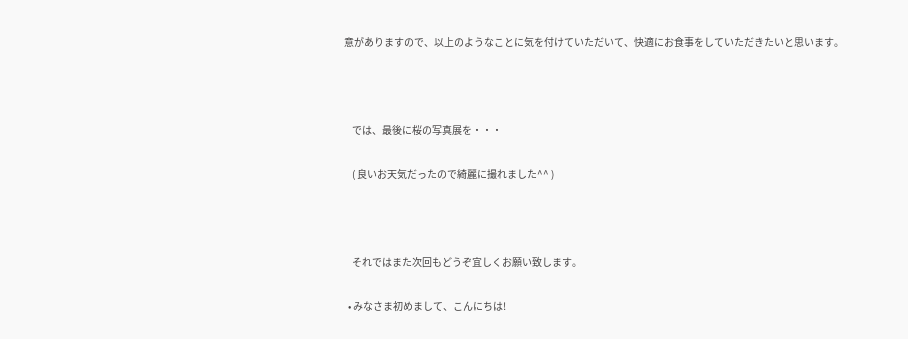意がありますので、以上のようなことに気を付けていただいて、快適にお食事をしていただきたいと思います。



    では、最後に桜の写真展を・・・

    ( 良いお天気だったので綺麗に撮れました^^ )



    それではまた次回もどうぞ宜しくお願い致します。

  • みなさま初めまして、こんにちは!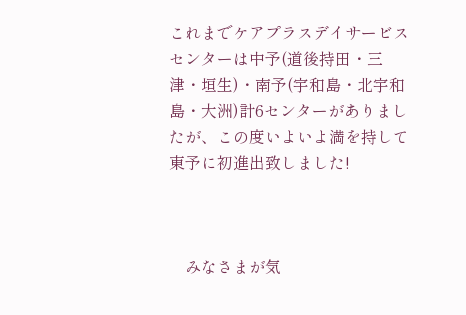これまでケアプラスデイサービスセンターは中予(道後持田・三津・垣生)・南予(宇和島・北宇和島・大洲)計6センターがありましたが、この度いよいよ満を持して東予に初進出致しました!



    みなさまが気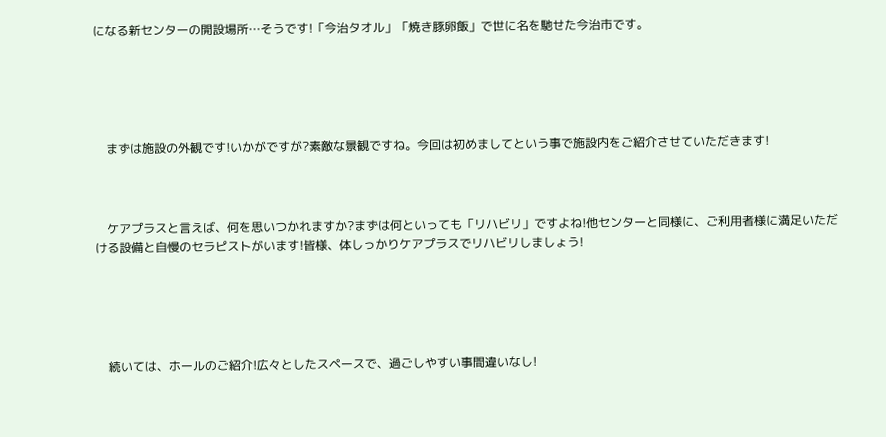になる新センターの開設場所…そうです!「今治タオル」「焼き豚卵飯」で世に名を馳せた今治市です。





    まずは施設の外観です!いかがですが?素敵な景観ですね。今回は初めましてという事で施設内をご紹介させていただきます!



    ケアプラスと言えば、何を思いつかれますか?まずは何といっても「リハビリ」ですよね!他センターと同様に、ご利用者様に満足いただける設備と自慢のセラピストがいます!皆様、体しっかりケアプラスでリハビリしましょう!





    続いては、ホールのご紹介!広々としたスペースで、過ごしやすい事間違いなし!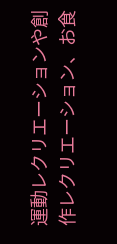運動レクリエーションや創作レクリエーション、お食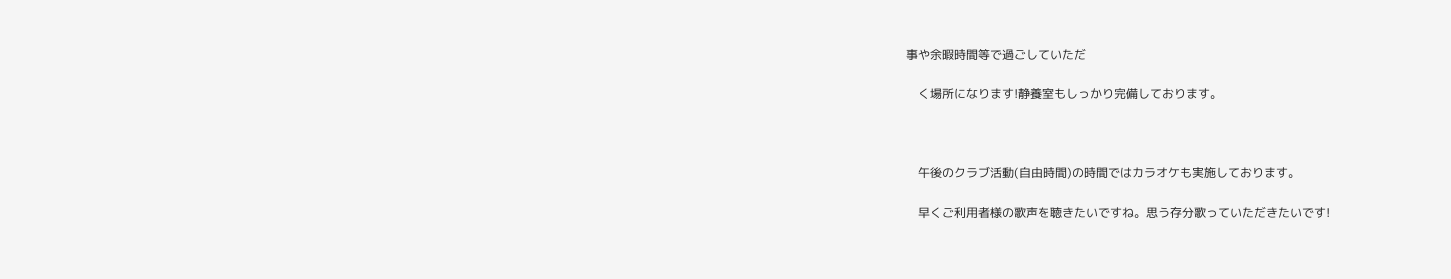事や余暇時間等で過ごしていただ

    く場所になります!静養室もしっかり完備しております。



    午後のクラブ活動(自由時間)の時間ではカラオケも実施しております。

    早くご利用者様の歌声を聴きたいですね。思う存分歌っていただきたいです!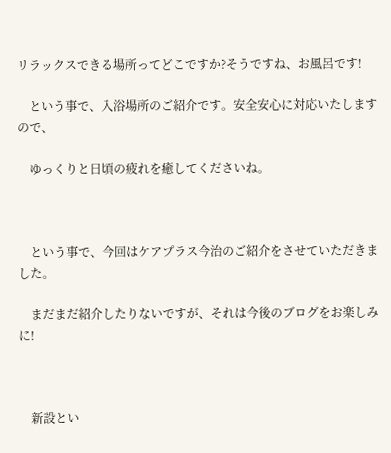リラックスできる場所ってどこですか?そうですね、お風呂です!

    という事で、入浴場所のご紹介です。安全安心に対応いたしますので、

    ゆっくりと日頃の疲れを癒してくださいね。



    という事で、今回はケアプラス今治のご紹介をさせていただきました。

    まだまだ紹介したりないですが、それは今後のブログをお楽しみに!



    新設とい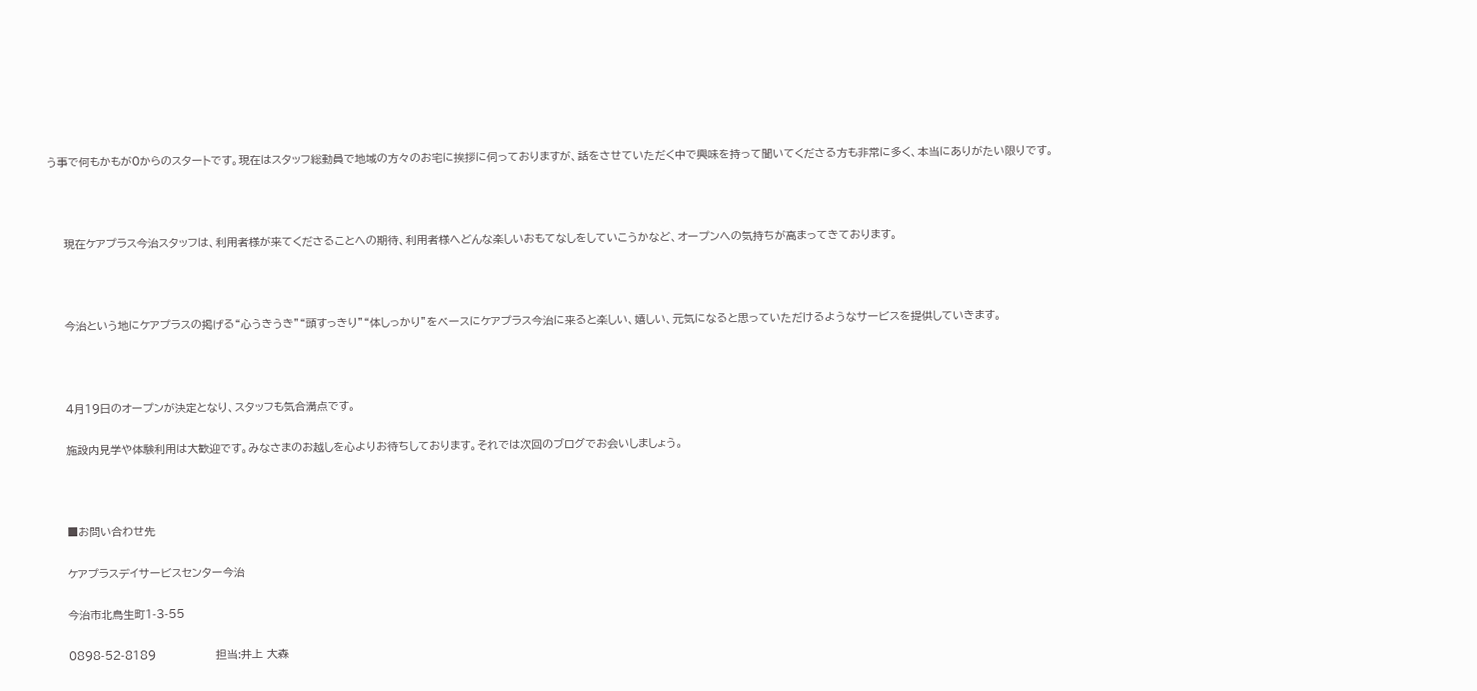う事で何もかもが0からのスタートです。現在はスタッフ総動員で地域の方々のお宅に挨拶に伺っておりますが、話をさせていただく中で興味を持って聞いてくださる方も非常に多く、本当にありがたい限りです。



    現在ケアプラス今治スタッフは、利用者様が来てくださることへの期待、利用者様へどんな楽しいおもてなしをしていこうかなど、オープンへの気持ちが高まってきております。



    今治という地にケアプラスの掲げる“心うきうき”“頭すっきり”“体しっかり”をベースにケアプラス今治に来ると楽しい、嬉しい、元気になると思っていただけるようなサービスを提供していきます。



    4月19日のオープンが決定となり、スタッフも気合満点です。

    施設内見学や体験利用は大歓迎です。みなさまのお越しを心よりお待ちしております。それでは次回のブログでお会いしましょう。



    ■お問い合わせ先

    ケアプラスデイサービスセンター今治

    今治市北鳥生町1-3-55

    0898-52-8189               担当:井上 大森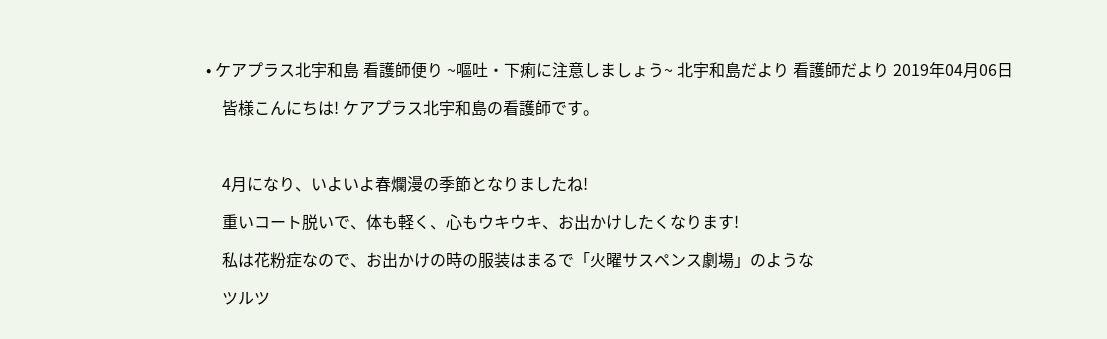• ケアプラス北宇和島 看護師便り ~嘔吐・下痢に注意しましょう~ 北宇和島だより 看護師だより 2019年04月06日

    皆様こんにちは! ケアプラス北宇和島の看護師です。



    4月になり、いよいよ春爛漫の季節となりましたね!

    重いコート脱いで、体も軽く、心もウキウキ、お出かけしたくなります!

    私は花粉症なので、お出かけの時の服装はまるで「火曜サスペンス劇場」のような

    ツルツ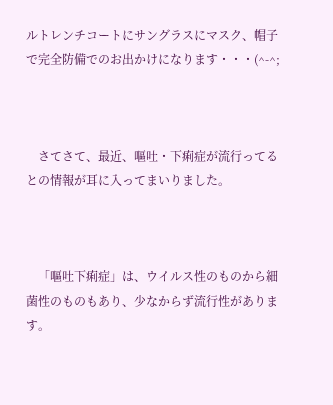ルトレンチコートにサングラスにマスク、帽子で完全防備でのお出かけになります・・・(^-^;



    さてさて、最近、嘔吐・下痢症が流行ってるとの情報が耳に入ってまいりました。



    「嘔吐下痢症」は、ウイルス性のものから細菌性のものもあり、少なからず流行性があります。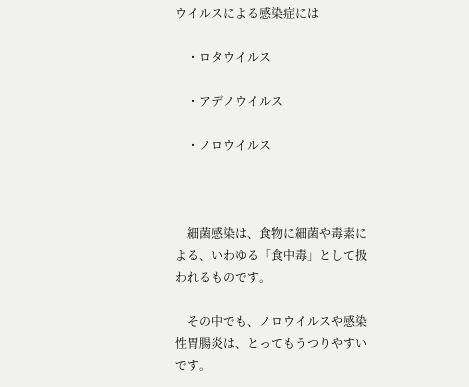ウイルスによる感染症には

    ・ロタウイルス

    ・アデノウイルス

    ・ノロウイルス



    細菌感染は、食物に細菌や毒素による、いわゆる「食中毒」として扱われるものです。

    その中でも、ノロウイルスや感染性胃腸炎は、とってもうつりやすいです。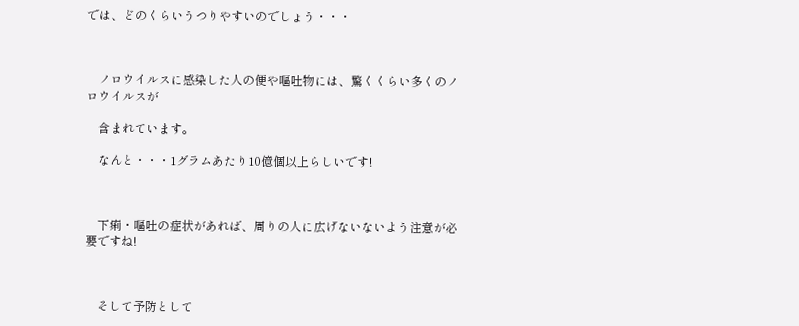では、どのくらいうつりやすいのでしょう・・・



    ノロウイルスに感染した人の便や嘔吐物には、驚くくらい多くのノロウイルスが

    含まれています。

    なんと・・・1グラムあたり10億個以上らしいです!



    下痢・嘔吐の症状があれば、周りの人に広げないないよう注意が必要ですね!



    そして予防として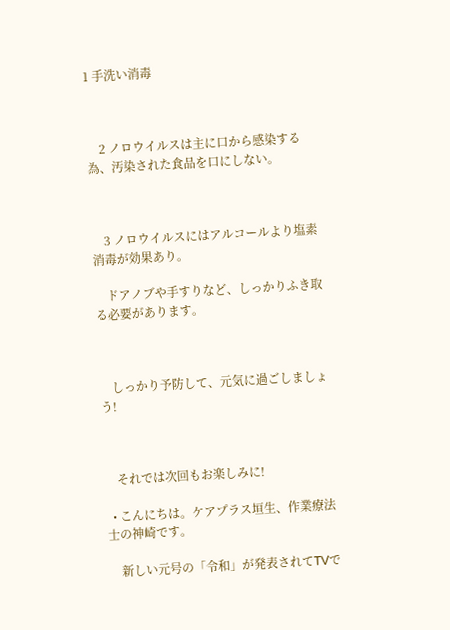1 手洗い消毒



    2 ノロウイルスは主に口から感染する為、汚染された食品を口にしない。



    3 ノロウイルスにはアルコールより塩素消毒が効果あり。

    ドアノブや手すりなど、しっかりふき取る必要があります。



    しっかり予防して、元気に過ごしましょう!



    それでは次回もお楽しみに!

  • こんにちは。ケアプラス垣生、作業療法士の神崎です。

    新しい元号の「令和」が発表されてTVで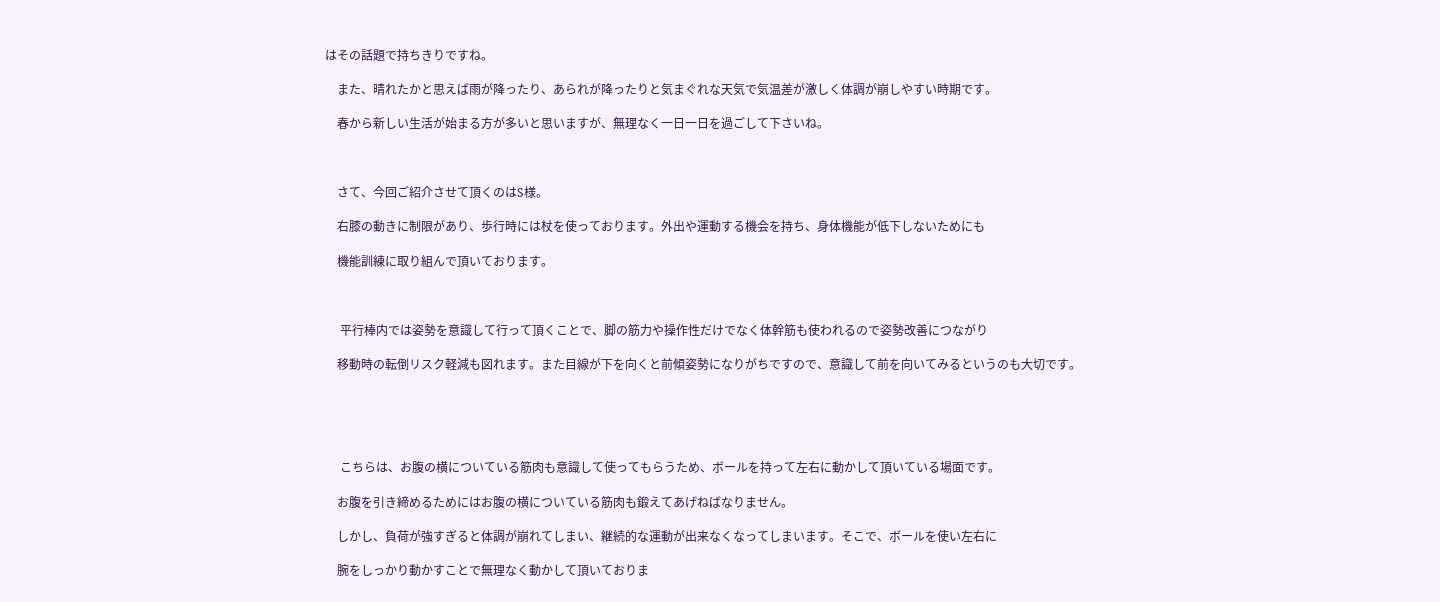はその話題で持ちきりですね。

    また、晴れたかと思えば雨が降ったり、あられが降ったりと気まぐれな天気で気温差が激しく体調が崩しやすい時期です。

    春から新しい生活が始まる方が多いと思いますが、無理なく一日一日を過ごして下さいね。



    さて、今回ご紹介させて頂くのはS様。

    右膝の動きに制限があり、歩行時には杖を使っております。外出や運動する機会を持ち、身体機能が低下しないためにも

    機能訓練に取り組んで頂いております。



     平行棒内では姿勢を意識して行って頂くことで、脚の筋力や操作性だけでなく体幹筋も使われるので姿勢改善につながり

    移動時の転倒リスク軽減も図れます。また目線が下を向くと前傾姿勢になりがちですので、意識して前を向いてみるというのも大切です。





     こちらは、お腹の横についている筋肉も意識して使ってもらうため、ボールを持って左右に動かして頂いている場面です。

    お腹を引き締めるためにはお腹の横についている筋肉も鍛えてあげねばなりません。

    しかし、負荷が強すぎると体調が崩れてしまい、継続的な運動が出来なくなってしまいます。そこで、ボールを使い左右に

    腕をしっかり動かすことで無理なく動かして頂いておりま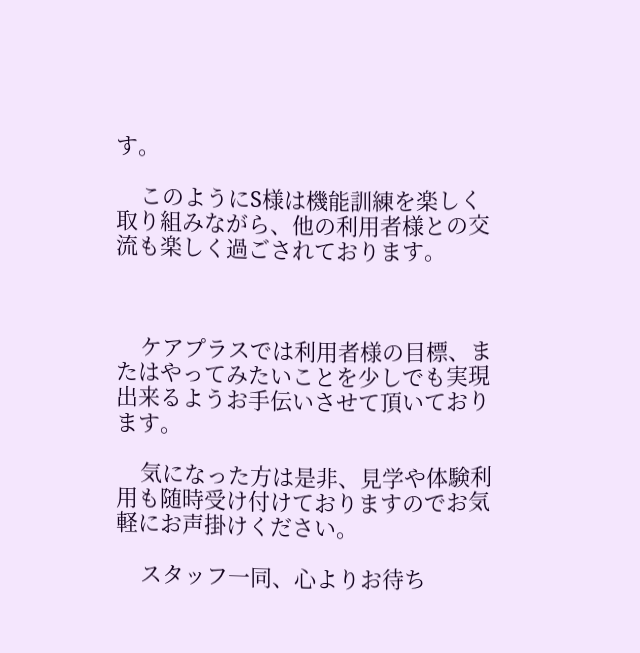す。

    このようにS様は機能訓練を楽しく取り組みながら、他の利用者様との交流も楽しく過ごされております。



    ケアプラスでは利用者様の目標、またはやってみたいことを少しでも実現出来るようお手伝いさせて頂いております。

    気になった方は是非、見学や体験利用も随時受け付けておりますのでお気軽にお声掛けください。

    スタッフ一同、心よりお待ち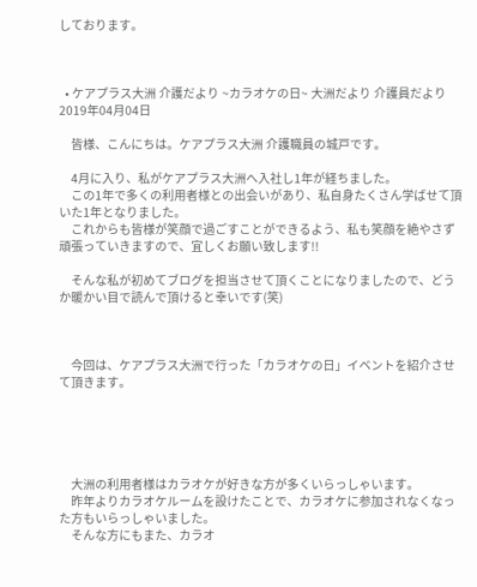しております。



  • ケアプラス大洲 介護だより ~カラオケの日~ 大洲だより 介護員だより 2019年04月04日

    皆様、こんにちは。ケアプラス大洲 介護職員の城戸です。

    4月に入り、私がケアプラス大洲へ入社し1年が経ちました。
    この1年で多くの利用者様との出会いがあり、私自身たくさん学ばせて頂いた1年となりました。
    これからも皆様が笑顔で過ごすことができるよう、私も笑顔を絶やさず頑張っていきますので、宜しくお願い致します!!

    そんな私が初めてブログを担当させて頂くことになりましたので、どうか暖かい目で読んで頂けると幸いです(笑)



    今回は、ケアプラス大洲で行った「カラオケの日」イベントを紹介させて頂きます。





    大洲の利用者様はカラオケが好きな方が多くいらっしゃいます。
    昨年よりカラオケルームを設けたことで、カラオケに参加されなくなった方もいらっしゃいました。
    そんな方にもまた、カラオ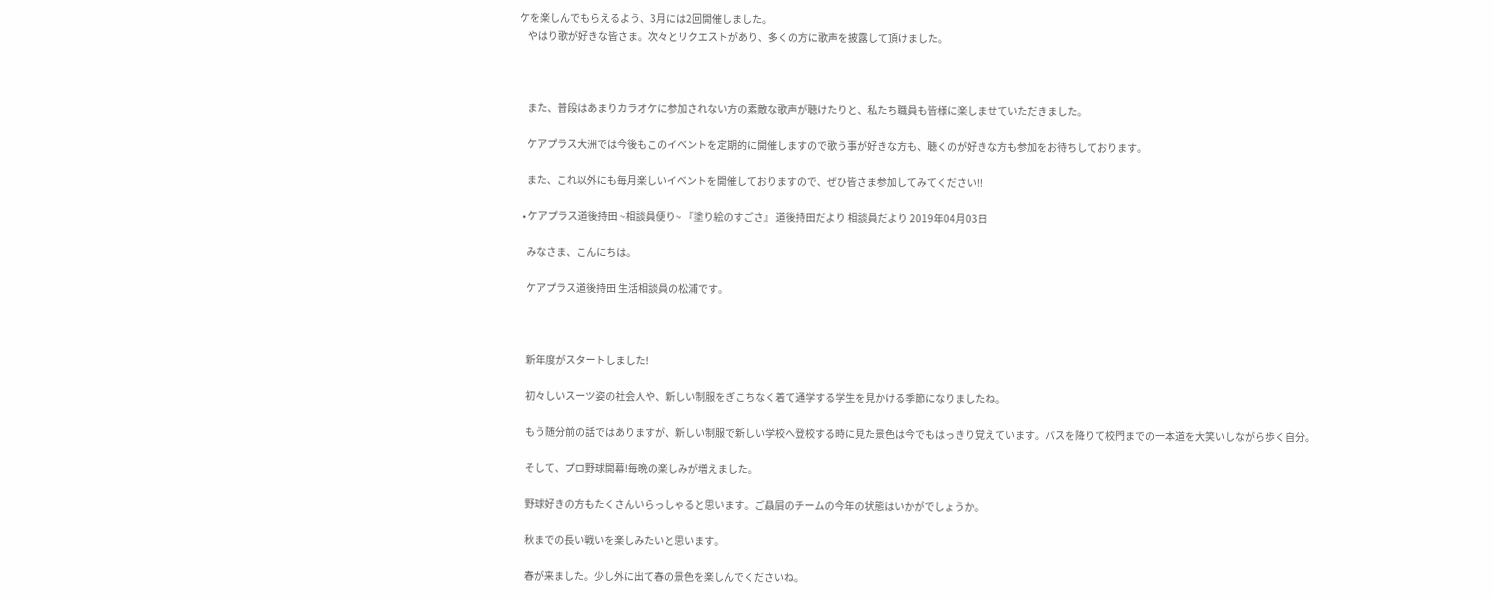ケを楽しんでもらえるよう、3月には2回開催しました。
    やはり歌が好きな皆さま。次々とリクエストがあり、多くの方に歌声を披露して頂けました。



    また、普段はあまりカラオケに参加されない方の素敵な歌声が聴けたりと、私たち職員も皆様に楽しませていただきました。

    ケアプラス大洲では今後もこのイベントを定期的に開催しますので歌う事が好きな方も、聴くのが好きな方も参加をお待ちしております。

    また、これ以外にも毎月楽しいイベントを開催しておりますので、ぜひ皆さま参加してみてください!!

  • ケアプラス道後持田 ~相談員便り~ 『塗り絵のすごさ』 道後持田だより 相談員だより 2019年04月03日

    みなさま、こんにちは。

    ケアプラス道後持田 生活相談員の松浦です。



    新年度がスタートしました!

    初々しいスーツ姿の社会人や、新しい制服をぎこちなく着て通学する学生を見かける季節になりましたね。

    もう随分前の話ではありますが、新しい制服で新しい学校へ登校する時に見た景色は今でもはっきり覚えています。バスを降りて校門までの一本道を大笑いしながら歩く自分。

    そして、プロ野球開幕!毎晩の楽しみが増えました。

    野球好きの方もたくさんいらっしゃると思います。ご贔屓のチームの今年の状態はいかがでしょうか。

    秋までの長い戦いを楽しみたいと思います。

    春が来ました。少し外に出て春の景色を楽しんでくださいね。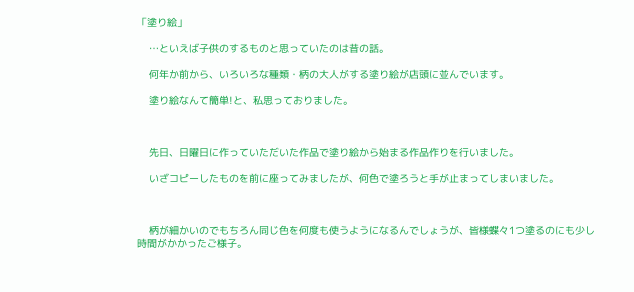「塗り絵」

    …といえば子供のするものと思っていたのは昔の話。

    何年か前から、いろいろな種類・柄の大人がする塗り絵が店頭に並んでいます。

    塗り絵なんて簡単!と、私思っておりました。



    先日、日曜日に作っていただいた作品で塗り絵から始まる作品作りを行いました。

    いざコピーしたものを前に座ってみましたが、何色で塗ろうと手が止まってしまいました。



    柄が細かいのでもちろん同じ色を何度も使うようになるんでしょうが、皆様蝶々1つ塗るのにも少し時間がかかったご様子。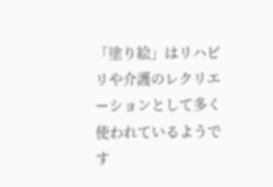「塗り絵」はリハビリや介護のレクリエーションとして多く使われているようです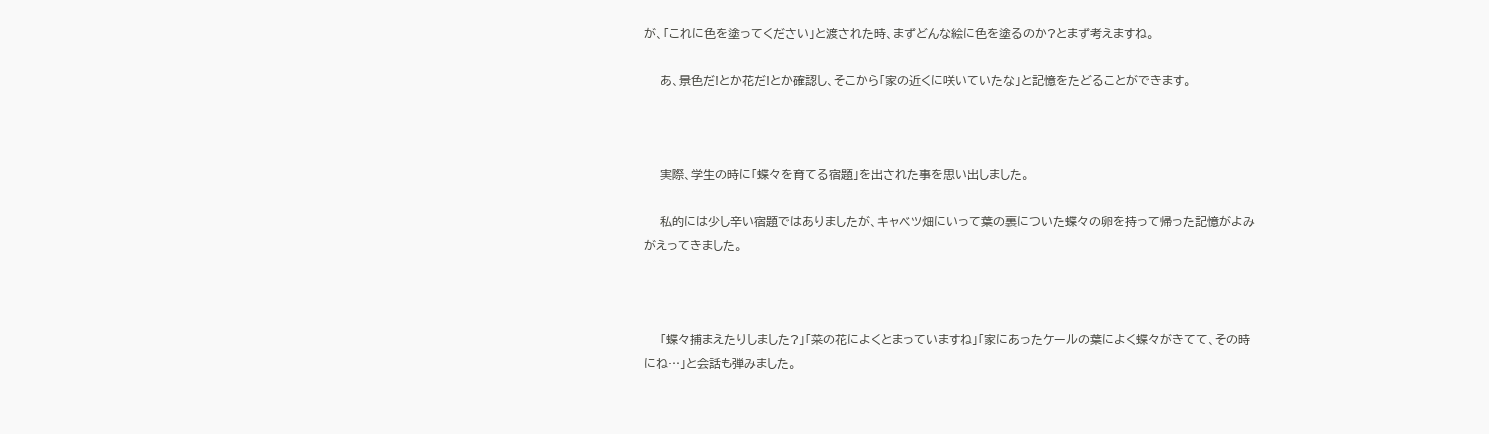が、「これに色を塗ってください」と渡された時、まずどんな絵に色を塗るのか?とまず考えますね。

    あ、景色だ!とか花だ!とか確認し、そこから「家の近くに咲いていたな」と記憶をたどることができます。



    実際、学生の時に「蝶々を育てる宿題」を出された事を思い出しました。

    私的には少し辛い宿題ではありましたが、キャベツ畑にいって葉の裏についた蝶々の卵を持って帰った記憶がよみがえってきました。



    「蝶々捕まえたりしました?」「菜の花によくとまっていますね」「家にあったケールの葉によく蝶々がきてて、その時にね…」と会話も弾みました。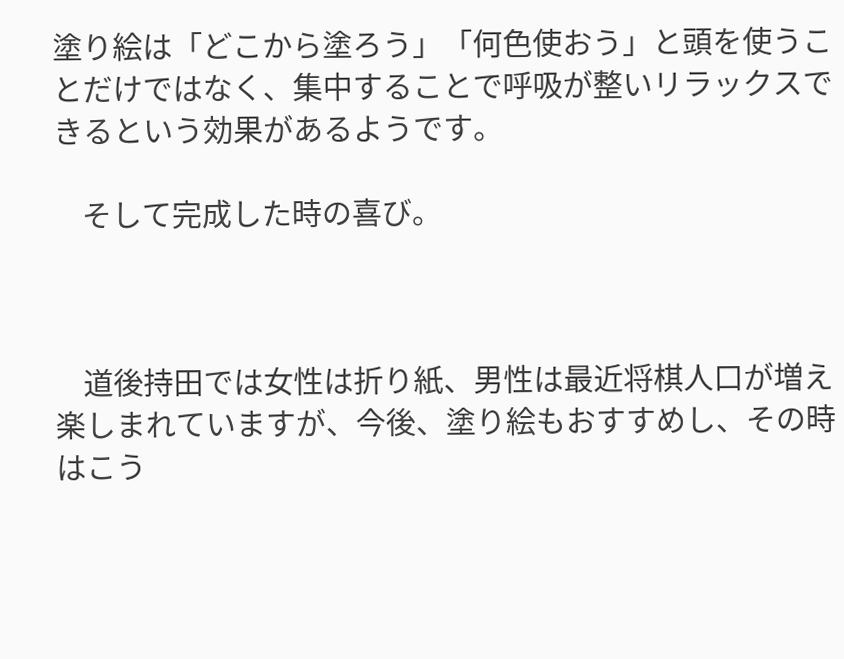塗り絵は「どこから塗ろう」「何色使おう」と頭を使うことだけではなく、集中することで呼吸が整いリラックスできるという効果があるようです。

    そして完成した時の喜び。



    道後持田では女性は折り紙、男性は最近将棋人口が増え楽しまれていますが、今後、塗り絵もおすすめし、その時はこう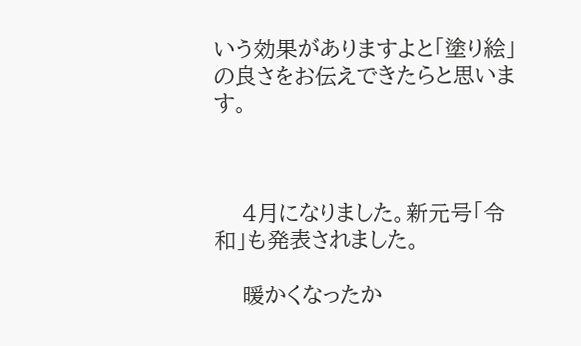いう効果がありますよと「塗り絵」の良さをお伝えできたらと思います。



    4月になりました。新元号「令和」も発表されました。

    暖かくなったか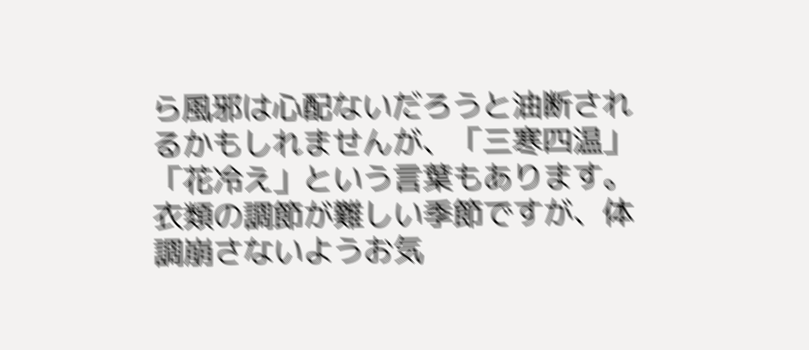ら風邪は心配ないだろうと油断されるかもしれませんが、「三寒四温」「花冷え」という言葉もあります。衣類の調節が難しい季節ですが、体調崩さないようお気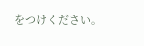をつけください。